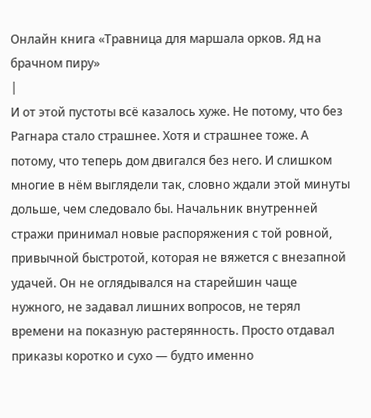Онлайн книга «Травница для маршала орков. Яд на брачном пиру»
|
И от этой пустоты всё казалось хуже. Не потому, что без Рагнара стало страшнее. Хотя и страшнее тоже. А потому, что теперь дом двигался без него. И слишком многие в нём выглядели так, словно ждали этой минуты дольше, чем следовало бы. Начальник внутренней стражи принимал новые распоряжения с той ровной, привычной быстротой, которая не вяжется с внезапной удачей. Он не оглядывался на старейшин чаще нужного, не задавал лишних вопросов, не терял времени на показную растерянность. Просто отдавал приказы коротко и сухо — будто именно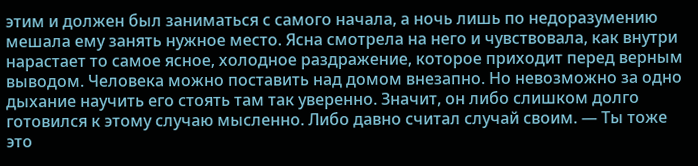этим и должен был заниматься с самого начала, а ночь лишь по недоразумению мешала ему занять нужное место. Ясна смотрела на него и чувствовала, как внутри нарастает то самое ясное, холодное раздражение, которое приходит перед верным выводом. Человека можно поставить над домом внезапно. Но невозможно за одно дыхание научить его стоять там так уверенно. Значит, он либо слишком долго готовился к этому случаю мысленно. Либо давно считал случай своим. — Ты тоже это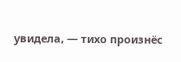увидела, — тихо произнёс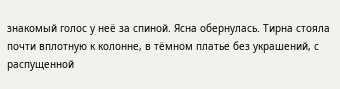знакомый голос у неё за спиной. Ясна обернулась. Тирна стояла почти вплотную к колонне, в тёмном платье без украшений, с распущенной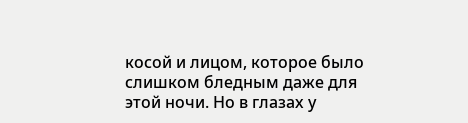косой и лицом, которое было слишком бледным даже для этой ночи. Но в глазах у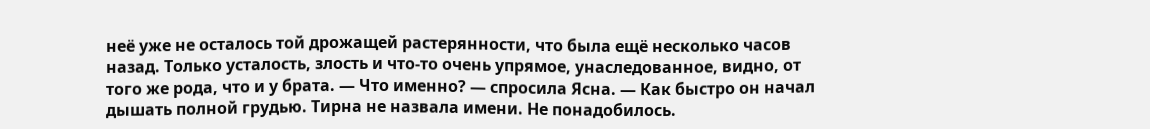неё уже не осталось той дрожащей растерянности, что была ещё несколько часов назад. Только усталость, злость и что-то очень упрямое, унаследованное, видно, от того же рода, что и у брата. — Что именно? — спросила Ясна. — Как быстро он начал дышать полной грудью. Тирна не назвала имени. Не понадобилось.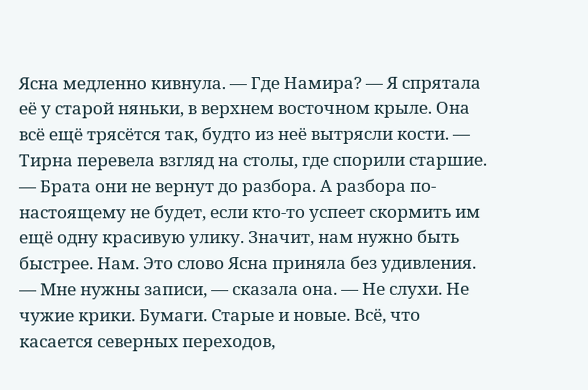Ясна медленно кивнула. — Где Намира? — Я спрятала её у старой няньки, в верхнем восточном крыле. Она всё ещё трясётся так, будто из неё вытрясли кости. — Тирна перевела взгляд на столы, где спорили старшие. — Брата они не вернут до разбора. А разбора по-настоящему не будет, если кто-то успеет скормить им ещё одну красивую улику. Значит, нам нужно быть быстрее. Нам. Это слово Ясна приняла без удивления. — Мне нужны записи, — сказала она. — Не слухи. Не чужие крики. Бумаги. Старые и новые. Всё, что касается северных переходов,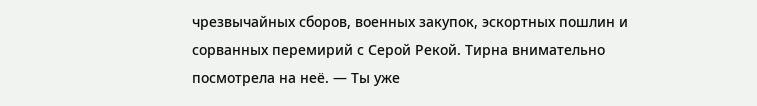чрезвычайных сборов, военных закупок, эскортных пошлин и сорванных перемирий с Серой Рекой. Тирна внимательно посмотрела на неё. — Ты уже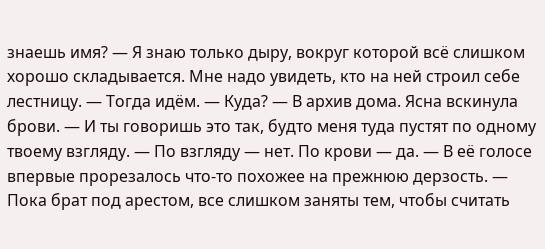знаешь имя? — Я знаю только дыру, вокруг которой всё слишком хорошо складывается. Мне надо увидеть, кто на ней строил себе лестницу. — Тогда идём. — Куда? — В архив дома. Ясна вскинула брови. — И ты говоришь это так, будто меня туда пустят по одному твоему взгляду. — По взгляду — нет. По крови — да. — В её голосе впервые прорезалось что-то похожее на прежнюю дерзость. — Пока брат под арестом, все слишком заняты тем, чтобы считать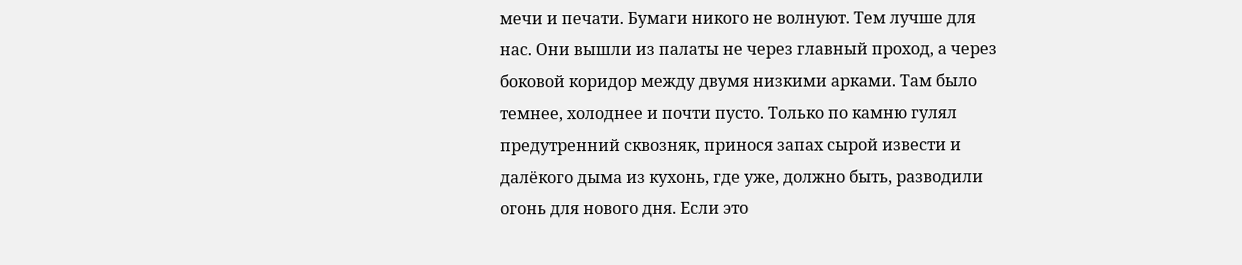мечи и печати. Бумаги никого не волнуют. Тем лучше для нас. Они вышли из палаты не через главный проход, а через боковой коридор между двумя низкими арками. Там было темнее, холоднее и почти пусто. Только по камню гулял предутренний сквозняк, принося запах сырой извести и далёкого дыма из кухонь, где уже, должно быть, разводили огонь для нового дня. Если это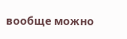вообще можно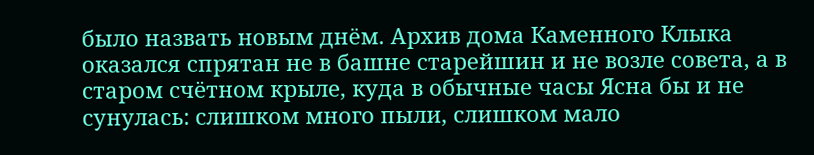было назвать новым днём. Архив дома Каменного Клыка оказался спрятан не в башне старейшин и не возле совета, а в старом счётном крыле, куда в обычные часы Ясна бы и не сунулась: слишком много пыли, слишком мало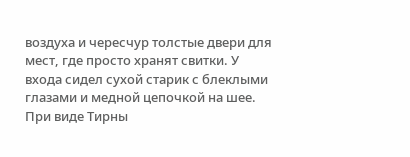воздуха и чересчур толстые двери для мест, где просто хранят свитки. У входа сидел сухой старик с блеклыми глазами и медной цепочкой на шее. При виде Тирны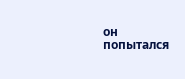он попытался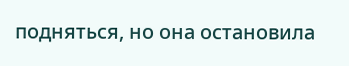подняться, но она остановила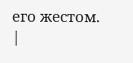его жестом. |